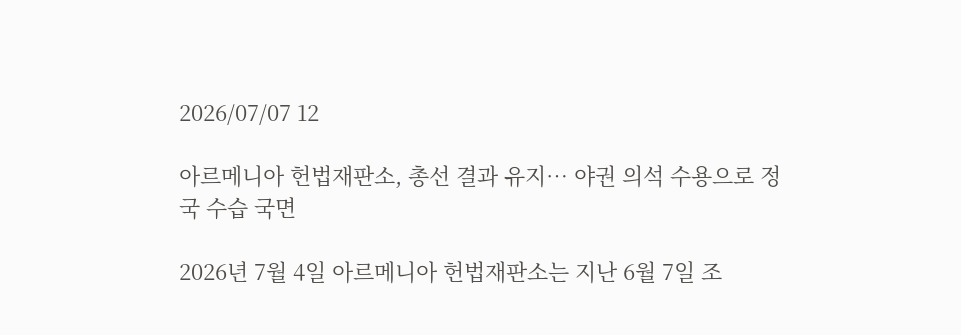2026/07/07 12

아르메니아 헌법재판소, 총선 결과 유지… 야권 의석 수용으로 정국 수습 국면

2026년 7월 4일 아르메니아 헌법재판소는 지난 6월 7일 조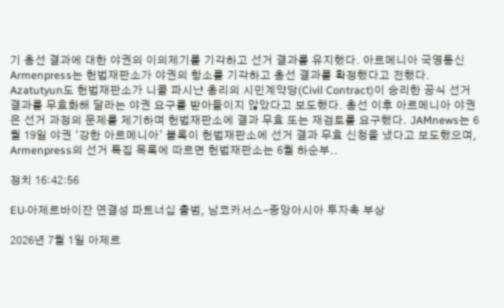기 총선 결과에 대한 야권의 이의제기를 기각하고 선거 결과를 유지했다. 아르메니아 국영통신 Armenpress는 헌법재판소가 야권의 항소를 기각하고 총선 결과를 확정했다고 전했다. Azatutyun도 헌법재판소가 니콜 파시냔 총리의 시민계약당(Civil Contract)이 승리한 공식 선거 결과를 무효화해 달라는 야권 요구를 받아들이지 않았다고 보도했다. 총선 이후 아르메니아 야권은 선거 과정의 문제를 제기하며 헌법재판소에 결과 무효 또는 재검토를 요구했다. JAMnews는 6월 19일 야권 ‘강한 아르메니아’ 블록이 헌법재판소에 선거 결과 무효 신청을 냈다고 보도했으며, Armenpress의 선거 특집 목록에 따르면 헌법재판소는 6월 하순부..

정치 16:42:56

EU·아제르바이잔 연결성 파트너십 출범, 남코카서스-중앙아시아 투자축 부상

2026년 7월 1일 아제르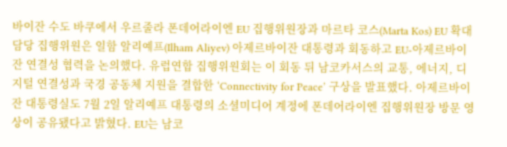바이잔 수도 바쿠에서 우르줄라 폰데어라이엔 EU 집행위원장과 마르타 코스(Marta Kos) EU 확대 담당 집행위원은 일함 알리예프(Ilham Aliyev) 아제르바이잔 대통령과 회동하고 EU-아제르바이잔 연결성 협력을 논의했다. 유럽연합 집행위원회는 이 회동 뒤 남코카서스의 교통, 에너지, 디지털 연결성과 국경 공동체 지원을 결합한 ‘Connectivity for Peace’ 구상을 발표했다. 아제르바이잔 대통령실도 7월 2일 알리예프 대통령의 소셜미디어 계정에 폰데어라이엔 집행위원장 방문 영상이 공유됐다고 밝혔다. EU는 남코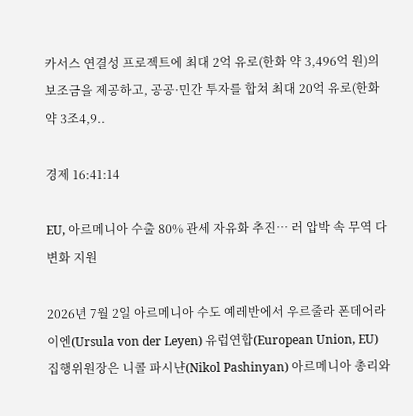카서스 연결성 프로젝트에 최대 2억 유로(한화 약 3,496억 원)의 보조금을 제공하고, 공공·민간 투자를 합쳐 최대 20억 유로(한화 약 3조4,9..

경제 16:41:14

EU, 아르메니아 수출 80% 관세 자유화 추진… 러 압박 속 무역 다변화 지원

2026년 7월 2일 아르메니아 수도 예레반에서 우르줄라 폰데어라이엔(Ursula von der Leyen) 유럽연합(European Union, EU) 집행위원장은 니콜 파시냔(Nikol Pashinyan) 아르메니아 총리와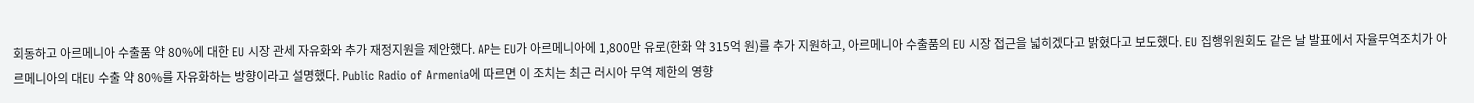회동하고 아르메니아 수출품 약 80%에 대한 EU 시장 관세 자유화와 추가 재정지원을 제안했다. AP는 EU가 아르메니아에 1,800만 유로(한화 약 315억 원)를 추가 지원하고, 아르메니아 수출품의 EU 시장 접근을 넓히겠다고 밝혔다고 보도했다. EU 집행위원회도 같은 날 발표에서 자율무역조치가 아르메니아의 대EU 수출 약 80%를 자유화하는 방향이라고 설명했다. Public Radio of Armenia에 따르면 이 조치는 최근 러시아 무역 제한의 영향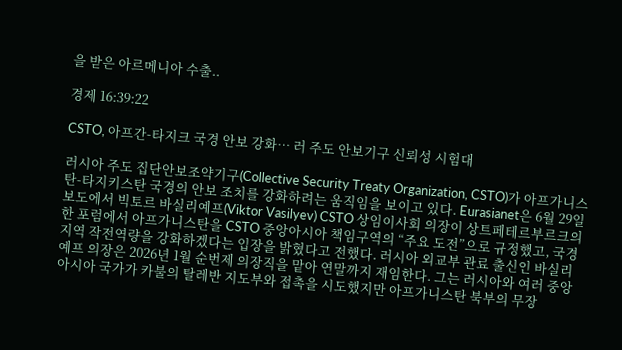을 받은 아르메니아 수출..

경제 16:39:22

CSTO, 아프간-타지크 국경 안보 강화… 러 주도 안보기구 신뢰성 시험대

러시아 주도 집단안보조약기구(Collective Security Treaty Organization, CSTO)가 아프가니스탄-타지키스탄 국경의 안보 조치를 강화하려는 움직임을 보이고 있다. Eurasianet은 6월 29일 보도에서 빅토르 바실리예프(Viktor Vasilyev) CSTO 상임이사회 의장이 상트페테르부르크의 한 포럼에서 아프가니스탄을 CSTO 중앙아시아 책임구역의 “주요 도전”으로 규정했고, 국경 지역 작전역량을 강화하겠다는 입장을 밝혔다고 전했다. 러시아 외교부 관료 출신인 바실리예프 의장은 2026년 1월 순번제 의장직을 맡아 연말까지 재임한다. 그는 러시아와 여러 중앙아시아 국가가 카불의 탈레반 지도부와 접촉을 시도했지만 아프가니스탄 북부의 무장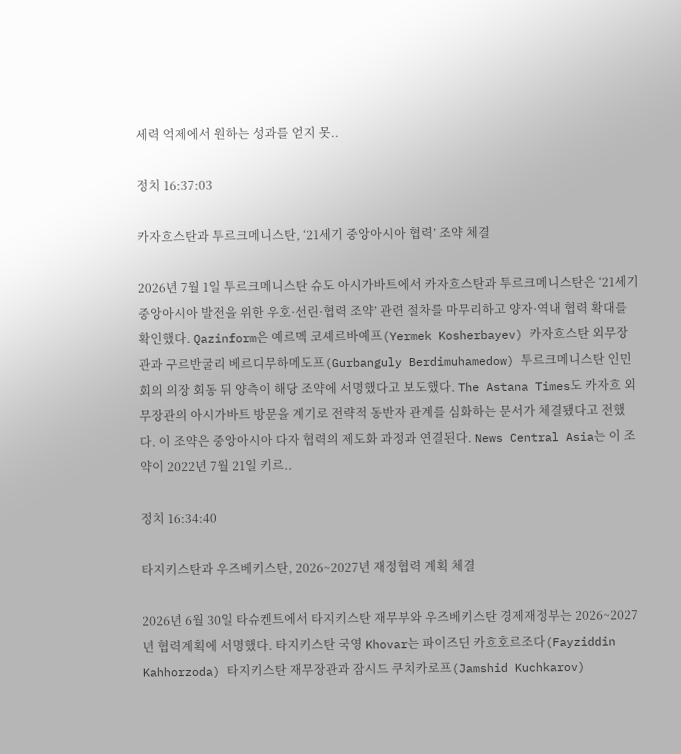세력 억제에서 원하는 성과를 얻지 못..

정치 16:37:03

카자흐스탄과 투르크메니스탄, ‘21세기 중앙아시아 협력’ 조약 체결

2026년 7월 1일 투르크메니스탄 슈도 아시가바트에서 카자흐스탄과 투르크메니스탄은 ‘21세기 중앙아시아 발전을 위한 우호·선린·협력 조약’ 관련 절차를 마무리하고 양자·역내 협력 확대를 확인했다. Qazinform은 예르멕 코셰르바예프(Yermek Kosherbayev) 카자흐스탄 외무장관과 구르반굴리 베르디무하메도프(Gurbanguly Berdimuhamedow) 투르크메니스탄 인민회의 의장 회동 뒤 양측이 해당 조약에 서명했다고 보도했다. The Astana Times도 카자흐 외무장관의 아시가바트 방문을 계기로 전략적 동반자 관계를 심화하는 문서가 체결됐다고 전했다. 이 조약은 중앙아시아 다자 협력의 제도화 과정과 연결된다. News Central Asia는 이 조약이 2022년 7월 21일 키르..

정치 16:34:40

타지키스탄과 우즈베키스탄, 2026~2027년 재정협력 계획 체결

2026년 6월 30일 타슈켄트에서 타지키스탄 재무부와 우즈베키스탄 경제재정부는 2026~2027년 협력계획에 서명했다. 타지키스탄 국영 Khovar는 파이즈딘 카흐호르조다(Fayziddin Kahhorzoda) 타지키스탄 재무장관과 잠시드 쿠치카로프(Jamshid Kuchkarov)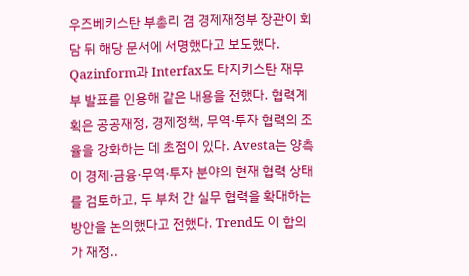우즈베키스탄 부총리 겸 경제재정부 장관이 회담 뒤 해당 문서에 서명했다고 보도했다. Qazinform과 Interfax도 타지키스탄 재무부 발표를 인용해 같은 내용을 전했다. 협력계획은 공공재정, 경제정책, 무역·투자 협력의 조율을 강화하는 데 초점이 있다. Avesta는 양측이 경제·금융·무역·투자 분야의 현재 협력 상태를 검토하고, 두 부처 간 실무 협력을 확대하는 방안을 논의했다고 전했다. Trend도 이 합의가 재정..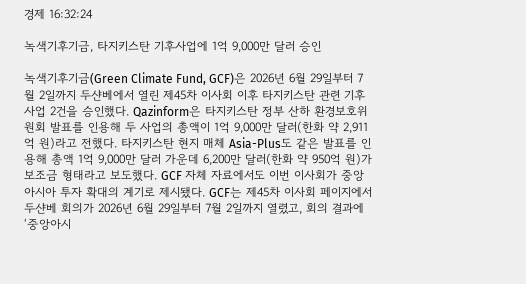경제 16:32:24

녹색기후기금, 타지키스탄 기후사업에 1억 9,000만 달러 승인

녹색기후기금(Green Climate Fund, GCF)은 2026년 6월 29일부터 7월 2일까지 두샨베에서 열린 제45차 이사회 이후 타지키스탄 관련 기후사업 2건을 승인했다. Qazinform은 타지키스탄 정부 산하 환경보호위원회 발표를 인용해 두 사업의 총액이 1억 9,000만 달러(한화 약 2,911억 원)라고 전했다. 타지키스탄 현지 매체 Asia-Plus도 같은 발표를 인용해 총액 1억 9,000만 달러 가운데 6,200만 달러(한화 약 950억 원)가 보조금 형태라고 보도했다. GCF 자체 자료에서도 이번 이사회가 중앙아시아 투자 확대의 계기로 제시됐다. GCF는 제45차 이사회 페이지에서 두샨베 회의가 2026년 6월 29일부터 7월 2일까지 열렸고, 회의 결과에 ‘중앙아시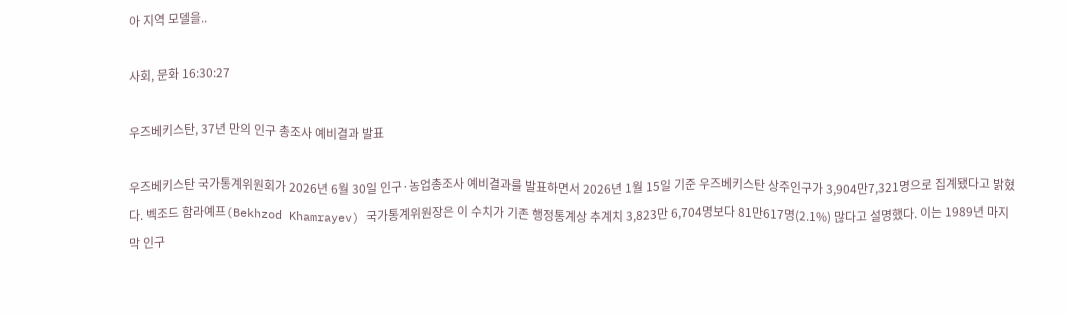아 지역 모델을..

사회, 문화 16:30:27

우즈베키스탄, 37년 만의 인구 총조사 예비결과 발표

우즈베키스탄 국가통계위원회가 2026년 6월 30일 인구·농업총조사 예비결과를 발표하면서 2026년 1월 15일 기준 우즈베키스탄 상주인구가 3,904만7,321명으로 집계됐다고 밝혔다. 벡조드 함라예프(Bekhzod Khamrayev) 국가통계위원장은 이 수치가 기존 행정통계상 추계치 3,823만 6,704명보다 81만617명(2.1%) 많다고 설명했다. 이는 1989년 마지막 인구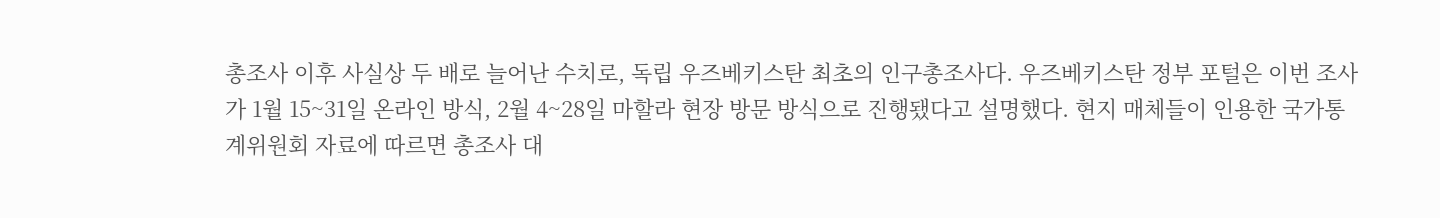총조사 이후 사실상 두 배로 늘어난 수치로, 독립 우즈베키스탄 최초의 인구총조사다. 우즈베키스탄 정부 포털은 이번 조사가 1월 15~31일 온라인 방식, 2월 4~28일 마할라 현장 방문 방식으로 진행됐다고 설명했다. 현지 매체들이 인용한 국가통계위원회 자료에 따르면 총조사 대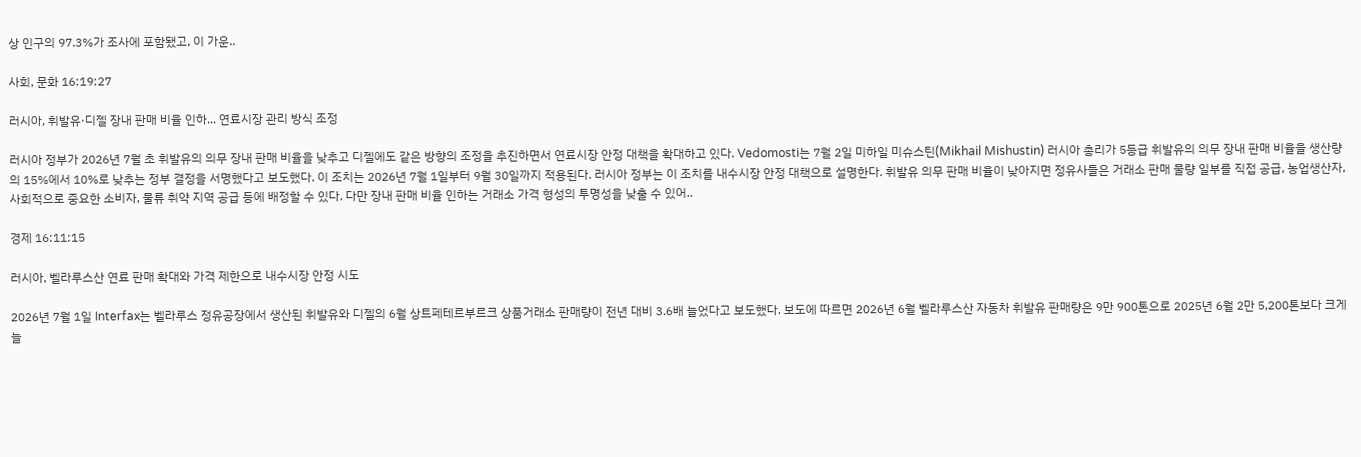상 인구의 97.3%가 조사에 포함됐고, 이 가운..

사회, 문화 16:19:27

러시아, 휘발유·디젤 장내 판매 비율 인하... 연료시장 관리 방식 조정

러시아 정부가 2026년 7월 초 휘발유의 의무 장내 판매 비율을 낮추고 디젤에도 같은 방향의 조정을 추진하면서 연료시장 안정 대책을 확대하고 있다. Vedomosti는 7월 2일 미하일 미슈스틴(Mikhail Mishustin) 러시아 총리가 5등급 휘발유의 의무 장내 판매 비율을 생산량의 15%에서 10%로 낮추는 정부 결정을 서명했다고 보도했다. 이 조치는 2026년 7월 1일부터 9월 30일까지 적용된다. 러시아 정부는 이 조치를 내수시장 안정 대책으로 설명한다. 휘발유 의무 판매 비율이 낮아지면 정유사들은 거래소 판매 물량 일부를 직접 공급, 농업생산자, 사회적으로 중요한 소비자, 물류 취약 지역 공급 등에 배정할 수 있다. 다만 장내 판매 비율 인하는 거래소 가격 형성의 투명성을 낮출 수 있어..

경제 16:11:15

러시아, 벨라루스산 연료 판매 확대와 가격 제한으로 내수시장 안정 시도

2026년 7월 1일 Interfax는 벨라루스 정유공장에서 생산된 휘발유와 디젤의 6월 상트페테르부르크 상품거래소 판매량이 전년 대비 3.6배 늘었다고 보도했다. 보도에 따르면 2026년 6월 벨라루스산 자동차 휘발유 판매량은 9만 900톤으로 2025년 6월 2만 5,200톤보다 크게 늘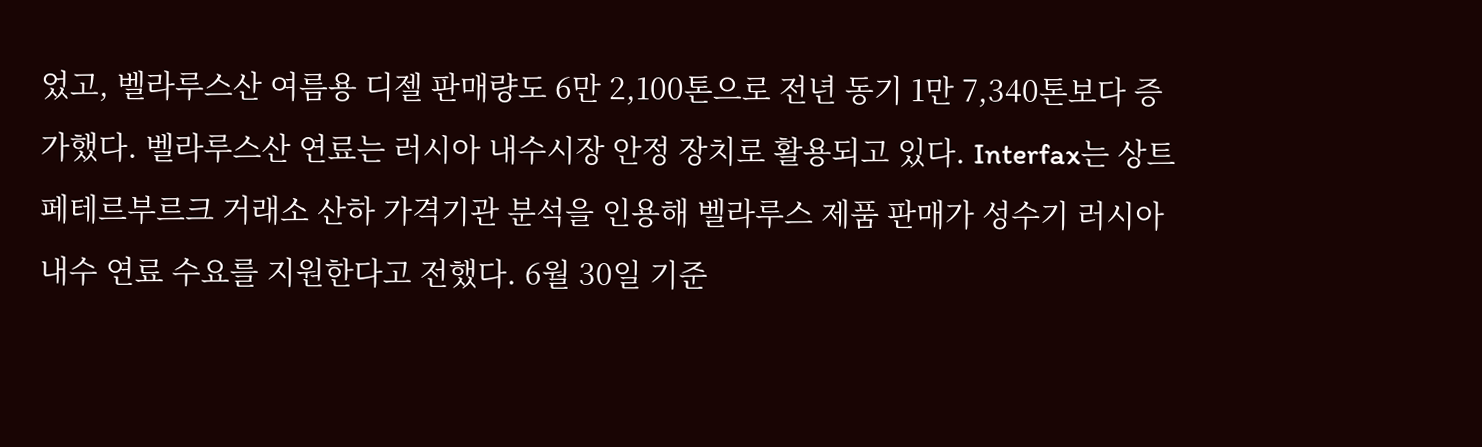었고, 벨라루스산 여름용 디젤 판매량도 6만 2,100톤으로 전년 동기 1만 7,340톤보다 증가했다. 벨라루스산 연료는 러시아 내수시장 안정 장치로 활용되고 있다. Interfax는 상트페테르부르크 거래소 산하 가격기관 분석을 인용해 벨라루스 제품 판매가 성수기 러시아 내수 연료 수요를 지원한다고 전했다. 6월 30일 기준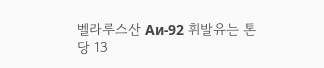벨라루스산 Аи-92 휘발유는 톤당 13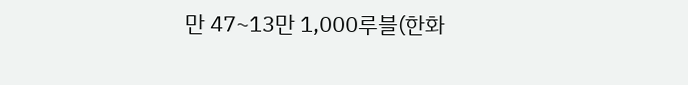만 47~13만 1,000루블(한화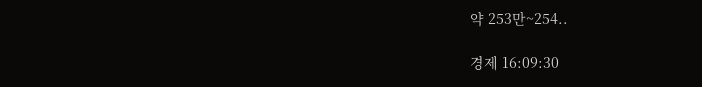약 253만~254..

경제 16:09:30